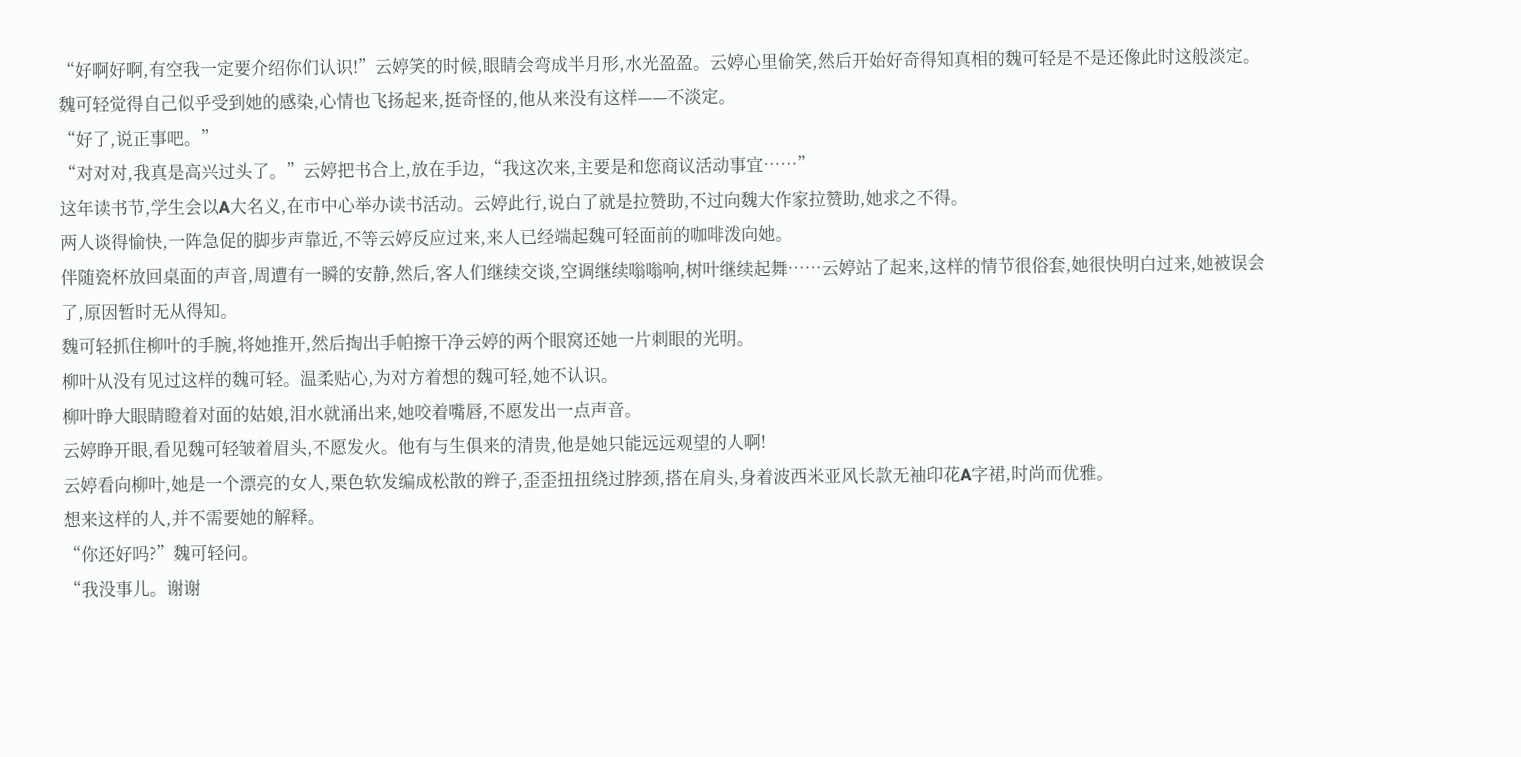“好啊好啊,有空我一定要介绍你们认识!”云婷笑的时候,眼睛会弯成半月形,水光盈盈。云婷心里偷笑,然后开始好奇得知真相的魏可轻是不是还像此时这般淡定。
魏可轻觉得自己似乎受到她的感染,心情也飞扬起来,挺奇怪的,他从来没有这样——不淡定。
“好了,说正事吧。”
“对对对,我真是高兴过头了。”云婷把书合上,放在手边,“我这次来,主要是和您商议活动事宜……”
这年读书节,学生会以A大名义,在市中心举办读书活动。云婷此行,说白了就是拉赞助,不过向魏大作家拉赞助,她求之不得。
两人谈得愉快,一阵急促的脚步声靠近,不等云婷反应过来,来人已经端起魏可轻面前的咖啡泼向她。
伴随瓷杯放回桌面的声音,周遭有一瞬的安静,然后,客人们继续交谈,空调继续嗡嗡响,树叶继续起舞……云婷站了起来,这样的情节很俗套,她很快明白过来,她被误会了,原因暂时无从得知。
魏可轻抓住柳叶的手腕,将她推开,然后掏出手帕擦干净云婷的两个眼窝还她一片刺眼的光明。
柳叶从没有见过这样的魏可轻。温柔贴心,为对方着想的魏可轻,她不认识。
柳叶睁大眼睛瞪着对面的姑娘,泪水就涌出来,她咬着嘴唇,不愿发出一点声音。
云婷睁开眼,看见魏可轻皱着眉头,不愿发火。他有与生俱来的清贵,他是她只能远远观望的人啊!
云婷看向柳叶,她是一个漂亮的女人,栗色软发编成松散的辫子,歪歪扭扭绕过脖颈,搭在肩头,身着波西米亚风长款无袖印花A字裙,时尚而优雅。
想来这样的人,并不需要她的解释。
“你还好吗?”魏可轻问。
“我没事儿。谢谢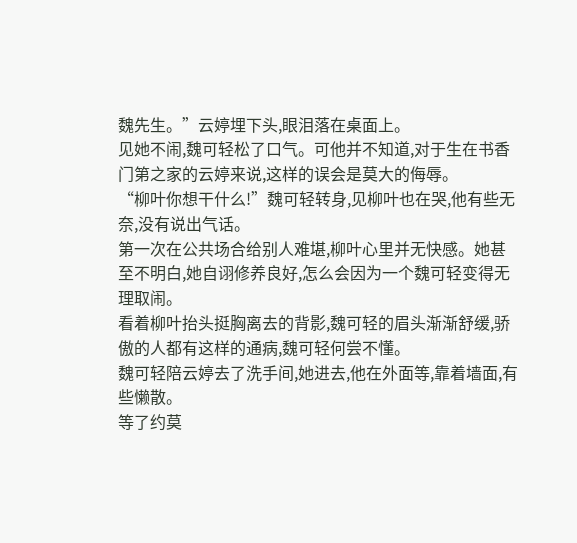魏先生。”云婷埋下头,眼泪落在桌面上。
见她不闹,魏可轻松了口气。可他并不知道,对于生在书香门第之家的云婷来说,这样的误会是莫大的侮辱。
“柳叶你想干什么!”魏可轻转身,见柳叶也在哭,他有些无奈,没有说出气话。
第一次在公共场合给别人难堪,柳叶心里并无快感。她甚至不明白,她自诩修养良好,怎么会因为一个魏可轻变得无理取闹。
看着柳叶抬头挺胸离去的背影,魏可轻的眉头渐渐舒缓,骄傲的人都有这样的通病,魏可轻何尝不懂。
魏可轻陪云婷去了洗手间,她进去,他在外面等,靠着墙面,有些懒散。
等了约莫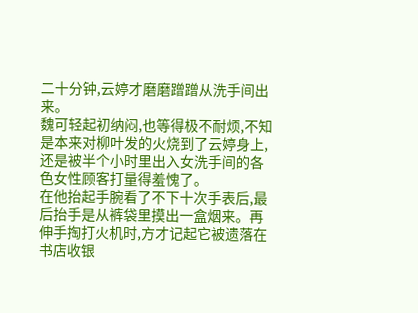二十分钟,云婷才磨磨蹭蹭从洗手间出来。
魏可轻起初纳闷,也等得极不耐烦,不知是本来对柳叶发的火烧到了云婷身上,还是被半个小时里出入女洗手间的各色女性顾客打量得羞愧了。
在他抬起手腕看了不下十次手表后,最后抬手是从裤袋里摸出一盒烟来。再伸手掏打火机时,方才记起它被遗落在书店收银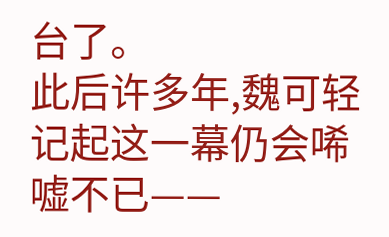台了。
此后许多年,魏可轻记起这一幕仍会唏嘘不已——